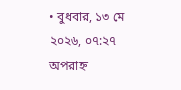• বুধবার, ১৩ মে ২০২৬, ০৭:২৭ অপরাহ্ন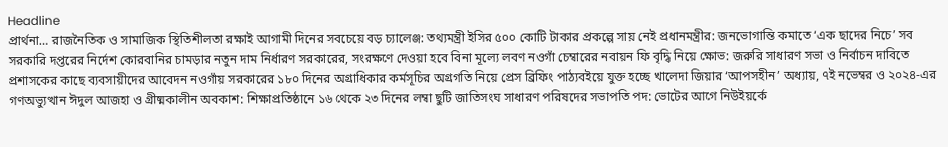Headline
প্রার্থনা… রাজনৈতিক ও সামাজিক স্থিতিশীলতা রক্ষাই আগামী দিনের সবচেয়ে বড় চ্যালেঞ্জ: তথ্যমন্ত্রী ইসির ৫০০ কোটি টাকার প্রকল্পে সায় নেই প্রধানমন্ত্রীর: জনভোগান্তি কমাতে ‘এক ছাদের নিচে’ সব সরকারি দপ্তরের নির্দেশ কোরবানির চামড়ার নতুন দাম নির্ধারণ সরকারের, সংরক্ষণে দেওয়া হবে বিনা মূল্যে লবণ নওগাঁ চেম্বারের নবায়ন ফি বৃদ্ধি নিয়ে ক্ষোভ: জরুরি সাধারণ সভা ও নির্বাচন দাবিতে প্রশাসকের কাছে ব্যবসায়ীদের আবেদন নওগাঁয় সরকারের ১৮০ দিনের অগ্রাধিকার কর্মসূচির অগ্রগতি নিয়ে প্রেস ব্রিফিং পাঠ্যবইয়ে যুক্ত হচ্ছে খালেদা জিয়ার ‘আপসহীন’ অধ্যায়, ৭ই নভেম্বর ও ২০২৪-এর গণঅভ্যুত্থান ঈদুল আজহা ও গ্রীষ্মকালীন অবকাশ: শিক্ষাপ্রতিষ্ঠানে ১৬ থেকে ২৩ দিনের লম্বা ছুটি জাতিসংঘ সাধারণ পরিষদের সভাপতি পদ: ভোটের আগে নিউইয়র্কে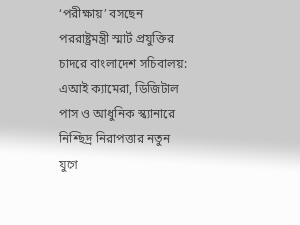‘পরীক্ষায়’ বসছেন পররাষ্ট্রমন্ত্রী স্মার্ট প্রযুক্তির চাদরে বাংলাদেশ সচিবালয়: এআই ক্যামেরা, ডিজিটাল পাস ও আধুনিক স্ক্যানারে নিশ্ছিদ্র নিরাপত্তার নতুন যুগে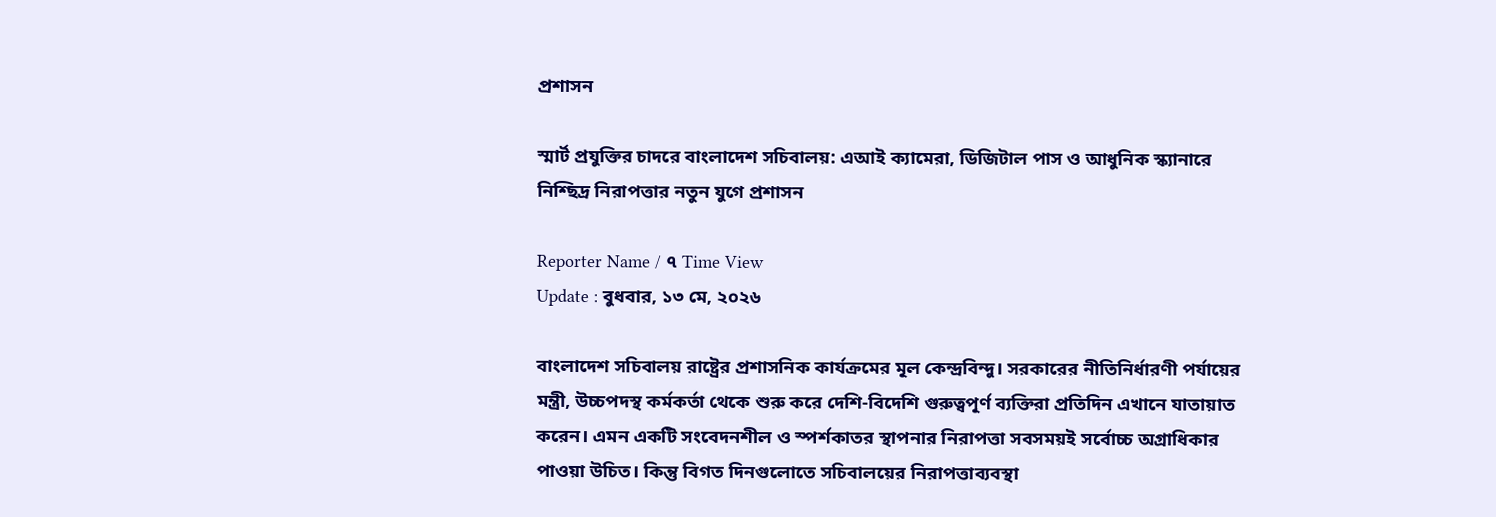প্রশাসন

স্মার্ট প্রযুক্তির চাদরে বাংলাদেশ সচিবালয়: এআই ক্যামেরা, ডিজিটাল পাস ও আধুনিক স্ক্যানারে নিশ্ছিদ্র নিরাপত্তার নতুন যুগে প্রশাসন

Reporter Name / ৭ Time View
Update : বুধবার, ১৩ মে, ২০২৬

বাংলাদেশ সচিবালয় রাষ্ট্রের প্রশাসনিক কার্যক্রমের মূল কেন্দ্রবিন্দু। সরকারের নীতিনির্ধারণী পর্যায়ের মন্ত্রী, উচ্চপদস্থ কর্মকর্তা থেকে শুরু করে দেশি-বিদেশি গুরুত্বপূর্ণ ব্যক্তিরা প্রতিদিন এখানে যাতায়াত করেন। এমন একটি সংবেদনশীল ও স্পর্শকাতর স্থাপনার নিরাপত্তা সবসময়ই সর্বোচ্চ অগ্রাধিকার পাওয়া উচিত। কিন্তু বিগত দিনগুলোতে সচিবালয়ের নিরাপত্তাব্যবস্থা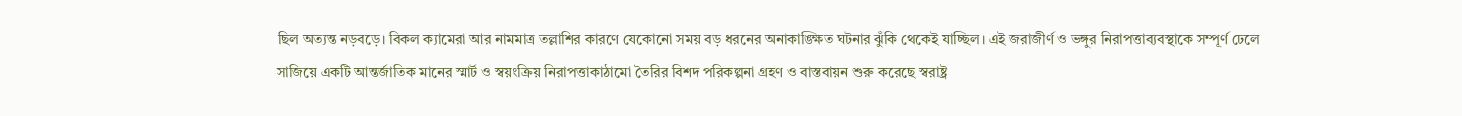ছিল অত্যন্ত নড়বড়ে। বিকল ক্যামেরা আর নামমাত্র তল্লাশির কারণে যেকোনো সময় বড় ধরনের অনাকাঙ্ক্ষিত ঘটনার ঝুঁকি থেকেই যাচ্ছিল। এই জরাজীর্ণ ও ভঙ্গুর নিরাপত্তাব্যবস্থাকে সম্পূর্ণ ঢেলে সাজিয়ে একটি আন্তর্জাতিক মানের স্মার্ট ও স্বয়ংক্রিয় নিরাপত্তাকাঠামো তৈরির বিশদ পরিকল্পনা গ্রহণ ও বাস্তবায়ন শুরু করেছে স্বরাষ্ট্র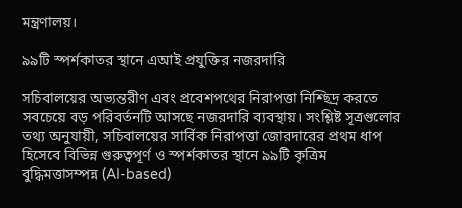মন্ত্রণালয়।

৯৯টি স্পর্শকাতর স্থানে এআই প্রযুক্তির নজরদারি

সচিবালয়ের অভ্যন্তরীণ এবং প্রবেশপথের নিরাপত্তা নিশ্ছিদ্র করতে সবচেয়ে বড় পরিবর্তনটি আসছে নজরদারি ব্যবস্থায়। সংশ্লিষ্ট সূত্রগুলোর তথ্য অনুযায়ী, সচিবালয়ের সার্বিক নিরাপত্তা জোরদারের প্রথম ধাপ হিসেবে বিভিন্ন গুরুত্বপূর্ণ ও স্পর্শকাতর স্থানে ৯৯টি কৃত্রিম বুদ্ধিমত্তাসম্পন্ন (AI-based)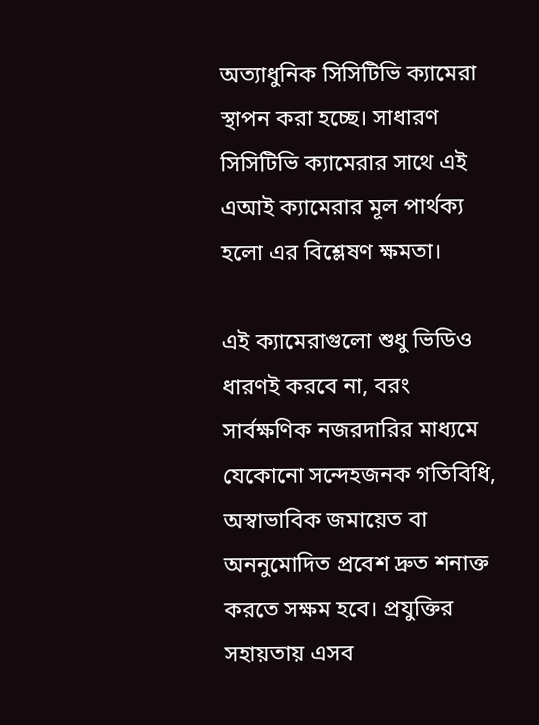অত্যাধুনিক সিসিটিভি ক্যামেরা স্থাপন করা হচ্ছে। সাধারণ সিসিটিভি ক্যামেরার সাথে এই এআই ক্যামেরার মূল পার্থক্য হলো এর বিশ্লেষণ ক্ষমতা।

এই ক্যামেরাগুলো শুধু ভিডিও ধারণই করবে না, বরং সার্বক্ষণিক নজরদারির মাধ্যমে যেকোনো সন্দেহজনক গতিবিধি, অস্বাভাবিক জমায়েত বা অননুমোদিত প্রবেশ দ্রুত শনাক্ত করতে সক্ষম হবে। প্রযুক্তির সহায়তায় এসব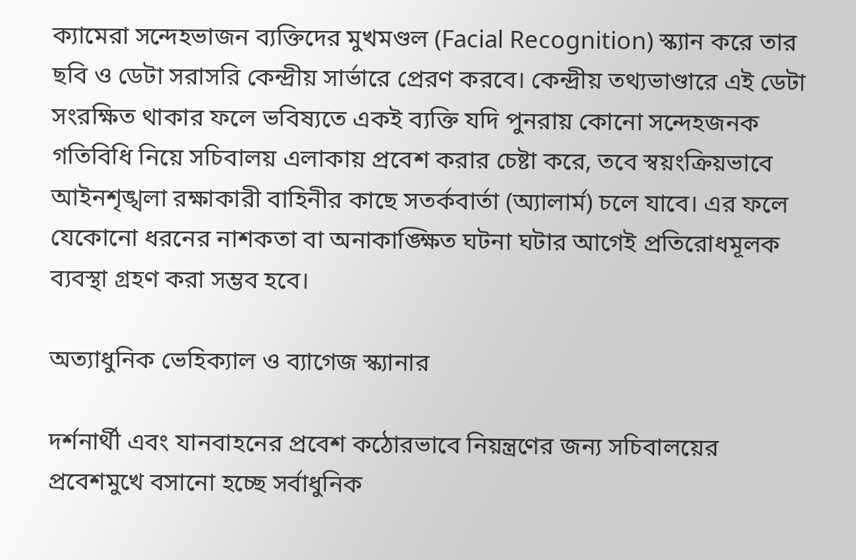ক্যামেরা সন্দেহভাজন ব্যক্তিদের মুখমণ্ডল (Facial Recognition) স্ক্যান করে তার ছবি ও ডেটা সরাসরি কেন্দ্রীয় সার্ভারে প্রেরণ করবে। কেন্দ্রীয় তথ্যভাণ্ডারে এই ডেটা সংরক্ষিত থাকার ফলে ভবিষ্যতে একই ব্যক্তি যদি পুনরায় কোনো সন্দেহজনক গতিবিধি নিয়ে সচিবালয় এলাকায় প্রবেশ করার চেষ্টা করে, তবে স্বয়ংক্রিয়ভাবে আইনশৃঙ্খলা রক্ষাকারী বাহিনীর কাছে সতর্কবার্তা (অ্যালার্ম) চলে যাবে। এর ফলে যেকোনো ধরনের নাশকতা বা অনাকাঙ্ক্ষিত ঘটনা ঘটার আগেই প্রতিরোধমূলক ব্যবস্থা গ্রহণ করা সম্ভব হবে।

অত্যাধুনিক ভেহিক্যাল ও ব্যাগেজ স্ক্যানার

দর্শনার্থী এবং যানবাহনের প্রবেশ কঠোরভাবে নিয়ন্ত্রণের জন্য সচিবালয়ের প্রবেশমুখে বসানো হচ্ছে সর্বাধুনিক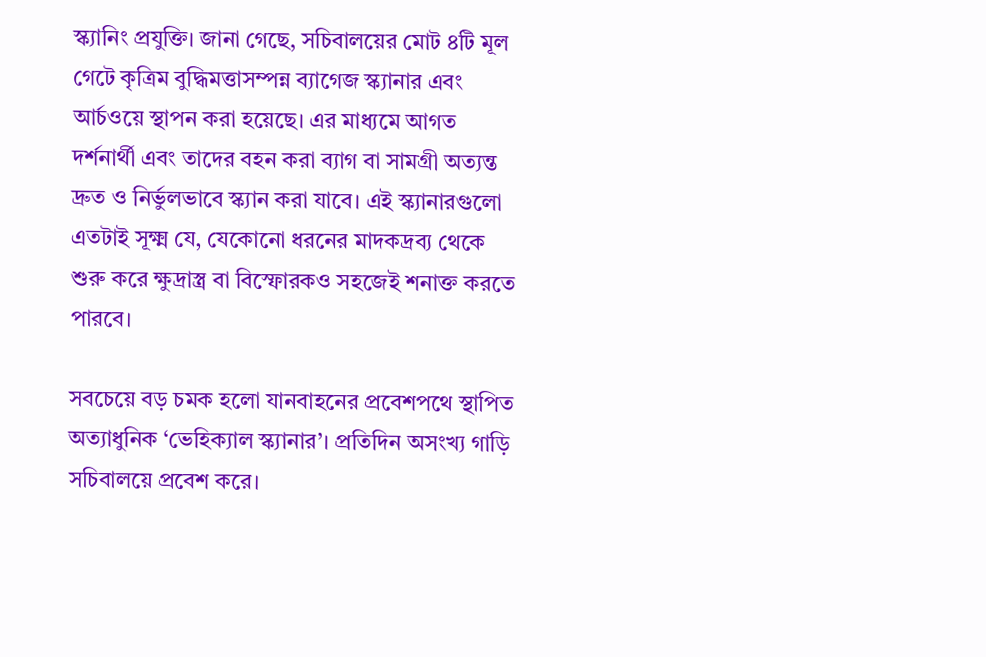স্ক্যানিং প্রযুক্তি। জানা গেছে, সচিবালয়ের মোট ৪টি মূল গেটে কৃত্রিম বুদ্ধিমত্তাসম্পন্ন ব্যাগেজ স্ক্যানার এবং আর্চওয়ে স্থাপন করা হয়েছে। এর মাধ্যমে আগত দর্শনার্থী এবং তাদের বহন করা ব্যাগ বা সামগ্রী অত্যন্ত দ্রুত ও নির্ভুলভাবে স্ক্যান করা যাবে। এই স্ক্যানারগুলো এতটাই সূক্ষ্ম যে, যেকোনো ধরনের মাদকদ্রব্য থেকে শুরু করে ক্ষুদ্রাস্ত্র বা বিস্ফোরকও সহজেই শনাক্ত করতে পারবে।

সবচেয়ে বড় চমক হলো যানবাহনের প্রবেশপথে স্থাপিত অত্যাধুনিক ‘ভেহিক্যাল স্ক্যানার’। প্রতিদিন অসংখ্য গাড়ি সচিবালয়ে প্রবেশ করে।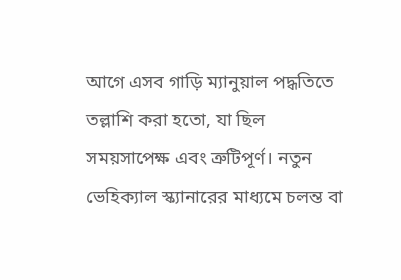আগে এসব গাড়ি ম্যানুয়াল পদ্ধতিতে তল্লাশি করা হতো, যা ছিল সময়সাপেক্ষ এবং ত্রুটিপূর্ণ। নতুন ভেহিক্যাল স্ক্যানারের মাধ্যমে চলন্ত বা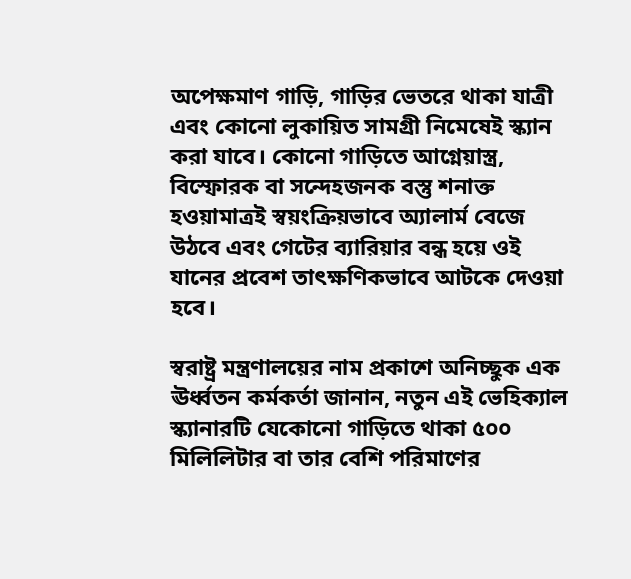অপেক্ষমাণ গাড়ি, গাড়ির ভেতরে থাকা যাত্রী এবং কোনো লুকায়িত সামগ্রী নিমেষেই স্ক্যান করা যাবে। কোনো গাড়িতে আগ্নেয়াস্ত্র, বিস্ফোরক বা সন্দেহজনক বস্তু শনাক্ত হওয়ামাত্রই স্বয়ংক্রিয়ভাবে অ্যালার্ম বেজে উঠবে এবং গেটের ব্যারিয়ার বন্ধ হয়ে ওই যানের প্রবেশ তাৎক্ষণিকভাবে আটকে দেওয়া হবে।

স্বরাষ্ট্র মন্ত্রণালয়ের নাম প্রকাশে অনিচ্ছুক এক ঊর্ধ্বতন কর্মকর্তা জানান, নতুন এই ভেহিক্যাল স্ক্যানারটি যেকোনো গাড়িতে থাকা ৫০০ মিলিলিটার বা তার বেশি পরিমাণের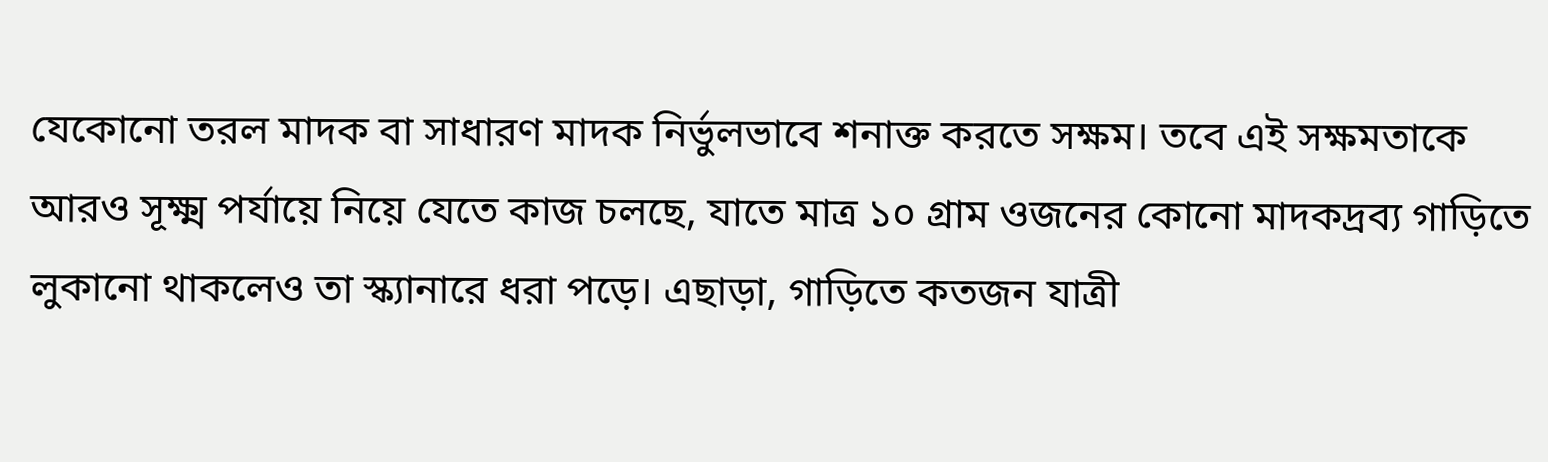যেকোনো তরল মাদক বা সাধারণ মাদক নির্ভুলভাবে শনাক্ত করতে সক্ষম। তবে এই সক্ষমতাকে আরও সূক্ষ্ম পর্যায়ে নিয়ে যেতে কাজ চলছে, যাতে মাত্র ১০ গ্রাম ওজনের কোনো মাদকদ্রব্য গাড়িতে লুকানো থাকলেও তা স্ক্যানারে ধরা পড়ে। এছাড়া, গাড়িতে কতজন যাত্রী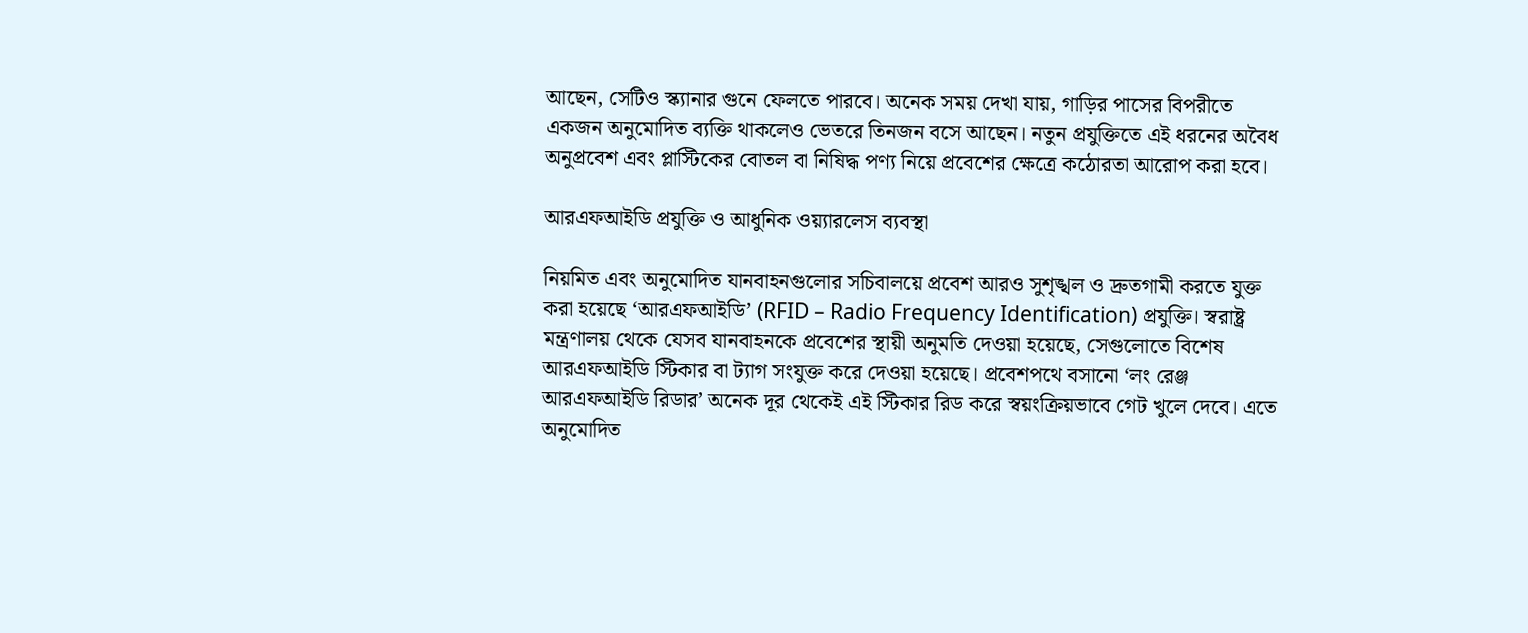আছেন, সেটিও স্ক্যানার গুনে ফেলতে পারবে। অনেক সময় দেখা যায়, গাড়ির পাসের বিপরীতে একজন অনুমোদিত ব্যক্তি থাকলেও ভেতরে তিনজন বসে আছেন। নতুন প্রযুক্তিতে এই ধরনের অবৈধ অনুপ্রবেশ এবং প্লাস্টিকের বোতল বা নিষিদ্ধ পণ্য নিয়ে প্রবেশের ক্ষেত্রে কঠোরতা আরোপ করা হবে।

আরএফআইডি প্রযুক্তি ও আধুনিক ওয়্যারলেস ব্যবস্থা

নিয়মিত এবং অনুমোদিত যানবাহনগুলোর সচিবালয়ে প্রবেশ আরও সুশৃঙ্খল ও দ্রুতগামী করতে যুক্ত করা হয়েছে ‘আরএফআইডি’ (RFID – Radio Frequency Identification) প্রযুক্তি। স্বরাষ্ট্র মন্ত্রণালয় থেকে যেসব যানবাহনকে প্রবেশের স্থায়ী অনুমতি দেওয়া হয়েছে, সেগুলোতে বিশেষ আরএফআইডি স্টিকার বা ট্যাগ সংযুক্ত করে দেওয়া হয়েছে। প্রবেশপথে বসানো ‘লং রেঞ্জ আরএফআইডি রিডার’ অনেক দূর থেকেই এই স্টিকার রিড করে স্বয়ংক্রিয়ভাবে গেট খুলে দেবে। এতে অনুমোদিত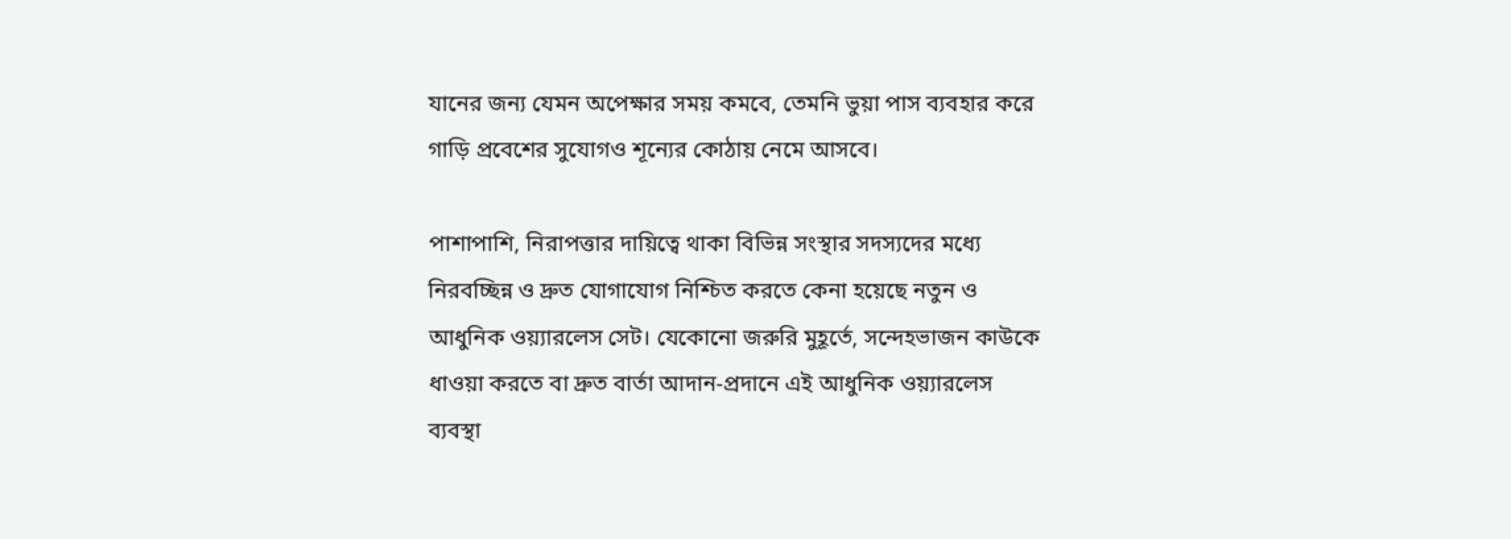যানের জন্য যেমন অপেক্ষার সময় কমবে, তেমনি ভুয়া পাস ব্যবহার করে গাড়ি প্রবেশের সুযোগও শূন্যের কোঠায় নেমে আসবে।

পাশাপাশি, নিরাপত্তার দায়িত্বে থাকা বিভিন্ন সংস্থার সদস্যদের মধ্যে নিরবচ্ছিন্ন ও দ্রুত যোগাযোগ নিশ্চিত করতে কেনা হয়েছে নতুন ও আধুনিক ওয়্যারলেস সেট। যেকোনো জরুরি মুহূর্তে, সন্দেহভাজন কাউকে ধাওয়া করতে বা দ্রুত বার্তা আদান-প্রদানে এই আধুনিক ওয়্যারলেস ব্যবস্থা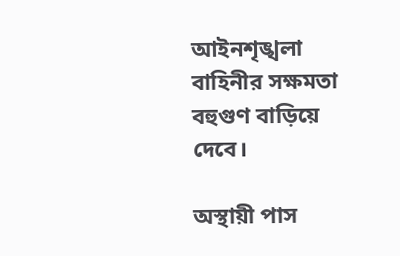আইনশৃঙ্খলা বাহিনীর সক্ষমতা বহুগুণ বাড়িয়ে দেবে।

অস্থায়ী পাস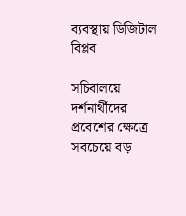ব্যবস্থায় ডিজিটাল বিপ্লব

সচিবালয়ে দর্শনার্থীদের প্রবেশের ক্ষেত্রে সবচেয়ে বড়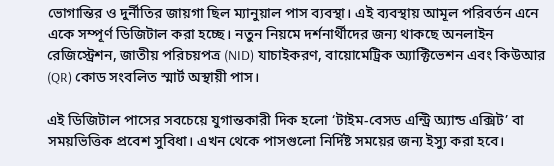ভোগান্তির ও দুর্নীতির জায়গা ছিল ম্যানুয়াল পাস ব্যবস্থা। এই ব্যবস্থায় আমূল পরিবর্তন এনে একে সম্পূর্ণ ডিজিটাল করা হচ্ছে। নতুন নিয়মে দর্শনার্থীদের জন্য থাকছে অনলাইন রেজিস্ট্রেশন, জাতীয় পরিচয়পত্র (NID) যাচাইকরণ, বায়োমেট্রিক অ্যাক্টিভেশন এবং কিউআর (QR) কোড সংবলিত স্মার্ট অস্থায়ী পাস।

এই ডিজিটাল পাসের সবচেয়ে যুগান্তকারী দিক হলো ‘টাইম-বেসড এন্ট্রি অ্যান্ড এক্সিট’ বা সময়ভিত্তিক প্রবেশ সুবিধা। এখন থেকে পাসগুলো নির্দিষ্ট সময়ের জন্য ইস্যু করা হবে।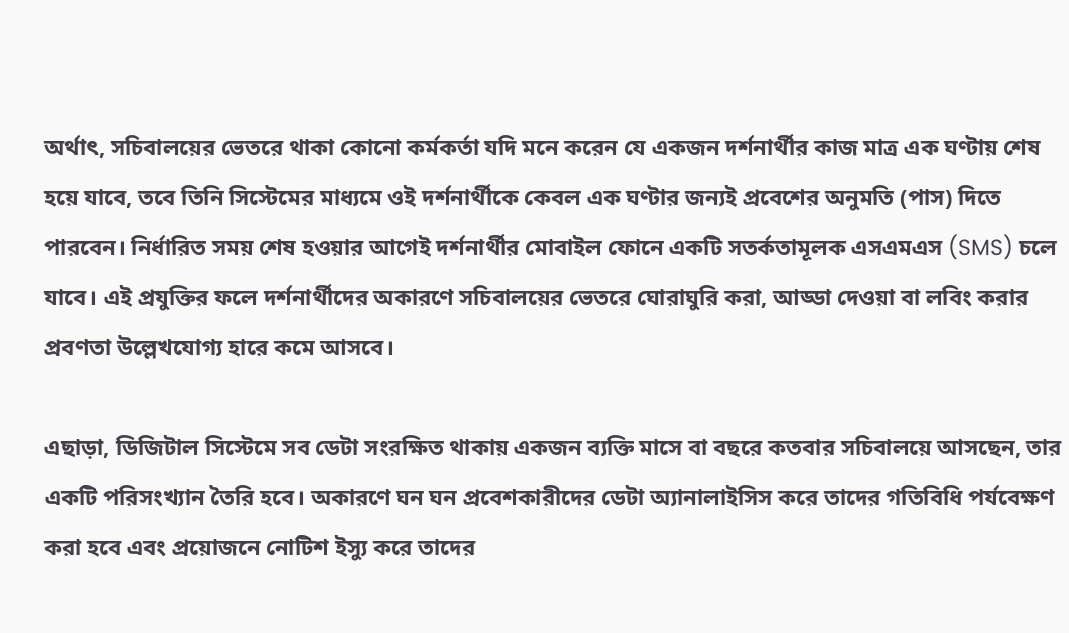অর্থাৎ, সচিবালয়ের ভেতরে থাকা কোনো কর্মকর্তা যদি মনে করেন যে একজন দর্শনার্থীর কাজ মাত্র এক ঘণ্টায় শেষ হয়ে যাবে, তবে তিনি সিস্টেমের মাধ্যমে ওই দর্শনার্থীকে কেবল এক ঘণ্টার জন্যই প্রবেশের অনুমতি (পাস) দিতে পারবেন। নির্ধারিত সময় শেষ হওয়ার আগেই দর্শনার্থীর মোবাইল ফোনে একটি সতর্কতামূলক এসএমএস (SMS) চলে যাবে। এই প্রযুক্তির ফলে দর্শনার্থীদের অকারণে সচিবালয়ের ভেতরে ঘোরাঘুরি করা, আড্ডা দেওয়া বা লবিং করার প্রবণতা উল্লেখযোগ্য হারে কমে আসবে।

এছাড়া, ডিজিটাল সিস্টেমে সব ডেটা সংরক্ষিত থাকায় একজন ব্যক্তি মাসে বা বছরে কতবার সচিবালয়ে আসছেন, তার একটি পরিসংখ্যান তৈরি হবে। অকারণে ঘন ঘন প্রবেশকারীদের ডেটা অ্যানালাইসিস করে তাদের গতিবিধি পর্যবেক্ষণ করা হবে এবং প্রয়োজনে নোটিশ ইস্যু করে তাদের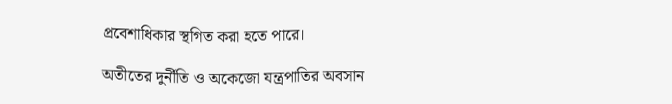প্রবেশাধিকার স্থগিত করা হতে পারে।

অতীতের দুর্নীতি ও অকেজো যন্ত্রপাতির অবসান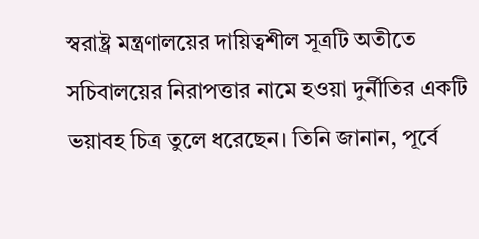স্বরাষ্ট্র মন্ত্রণালয়ের দায়িত্বশীল সূত্রটি অতীতে সচিবালয়ের নিরাপত্তার নামে হওয়া দুর্নীতির একটি ভয়াবহ চিত্র তুলে ধরেছেন। তিনি জানান, পূর্বে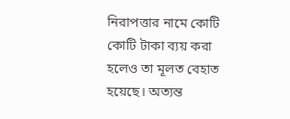নিরাপত্তার নামে কোটি কোটি টাকা ব্যয় করা হলেও তা মূলত বেহাত হয়েছে। অত্যন্ত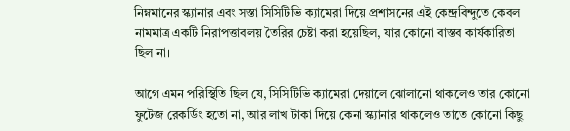নিম্নমানের স্ক্যানার এবং সস্তা সিসিটিভি ক্যামেরা দিয়ে প্রশাসনের এই কেন্দ্রবিন্দুতে কেবল নামমাত্র একটি নিরাপত্তাবলয় তৈরির চেষ্টা করা হয়েছিল, যার কোনো বাস্তব কার্যকারিতা ছিল না।

আগে এমন পরিস্থিতি ছিল যে, সিসিটিভি ক্যামেরা দেয়ালে ঝোলানো থাকলেও তার কোনো ফুটেজ রেকর্ডিং হতো না, আর লাখ টাকা দিয়ে কেনা স্ক্যানার থাকলেও তাতে কোনো কিছু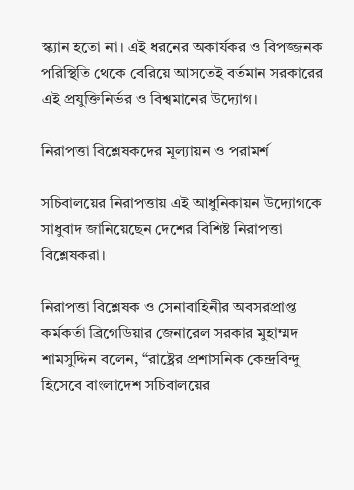স্ক্যান হতো না। এই ধরনের অকার্যকর ও বিপজ্জনক পরিস্থিতি থেকে বেরিয়ে আসতেই বর্তমান সরকারের এই প্রযুক্তিনির্ভর ও বিশ্বমানের উদ্যোগ।

নিরাপত্তা বিশ্লেষকদের মূল্যায়ন ও পরামর্শ

সচিবালয়ের নিরাপত্তায় এই আধুনিকায়ন উদ্যোগকে সাধুবাদ জানিয়েছেন দেশের বিশিষ্ট নিরাপত্তা বিশ্লেষকরা।

নিরাপত্তা বিশ্লেষক ও সেনাবাহিনীর অবসরপ্রাপ্ত কর্মকর্তা ব্রিগেডিয়ার জেনারেল সরকার মুহাম্মদ শামসুদ্দিন বলেন, “রাষ্ট্রের প্রশাসনিক কেন্দ্রবিন্দু হিসেবে বাংলাদেশ সচিবালয়ের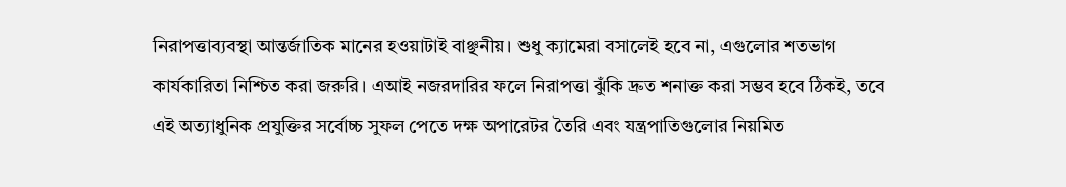নিরাপত্তাব্যবস্থা আন্তর্জাতিক মানের হওয়াটাই বাঞ্ছনীয়। শুধু ক্যামেরা বসালেই হবে না, এগুলোর শতভাগ কার্যকারিতা নিশ্চিত করা জরুরি। এআই নজরদারির ফলে নিরাপত্তা ঝুঁকি দ্রুত শনাক্ত করা সম্ভব হবে ঠিকই, তবে এই অত্যাধুনিক প্রযুক্তির সর্বোচ্চ সুফল পেতে দক্ষ অপারেটর তৈরি এবং যন্ত্রপাতিগুলোর নিয়মিত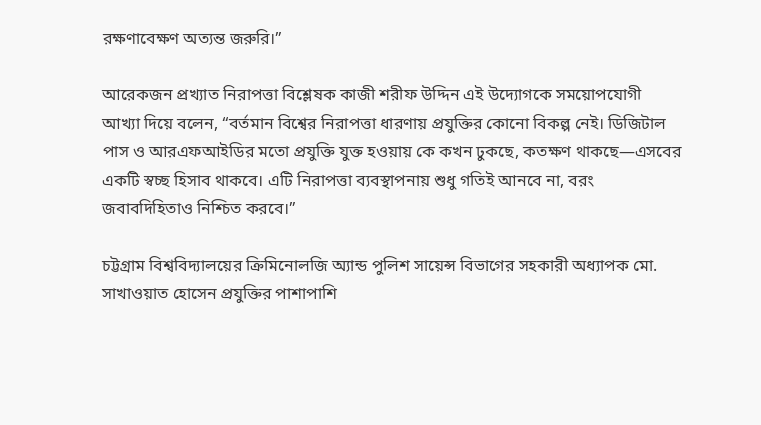রক্ষণাবেক্ষণ অত্যন্ত জরুরি।”

আরেকজন প্রখ্যাত নিরাপত্তা বিশ্লেষক কাজী শরীফ উদ্দিন এই উদ্যোগকে সময়োপযোগী আখ্যা দিয়ে বলেন, “বর্তমান বিশ্বের নিরাপত্তা ধারণায় প্রযুক্তির কোনো বিকল্প নেই। ডিজিটাল পাস ও আরএফআইডির মতো প্রযুক্তি যুক্ত হওয়ায় কে কখন ঢুকছে, কতক্ষণ থাকছে—এসবের একটি স্বচ্ছ হিসাব থাকবে। এটি নিরাপত্তা ব্যবস্থাপনায় শুধু গতিই আনবে না, বরং জবাবদিহিতাও নিশ্চিত করবে।”

চট্টগ্রাম বিশ্ববিদ্যালয়ের ক্রিমিনোলজি অ্যান্ড পুলিশ সায়েন্স বিভাগের সহকারী অধ্যাপক মো. সাখাওয়াত হোসেন প্রযুক্তির পাশাপাশি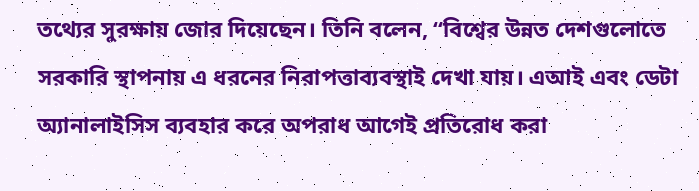তথ্যের সুরক্ষায় জোর দিয়েছেন। তিনি বলেন, “বিশ্বের উন্নত দেশগুলোতে সরকারি স্থাপনায় এ ধরনের নিরাপত্তাব্যবস্থাই দেখা যায়। এআই এবং ডেটা অ্যানালাইসিস ব্যবহার করে অপরাধ আগেই প্রতিরোধ করা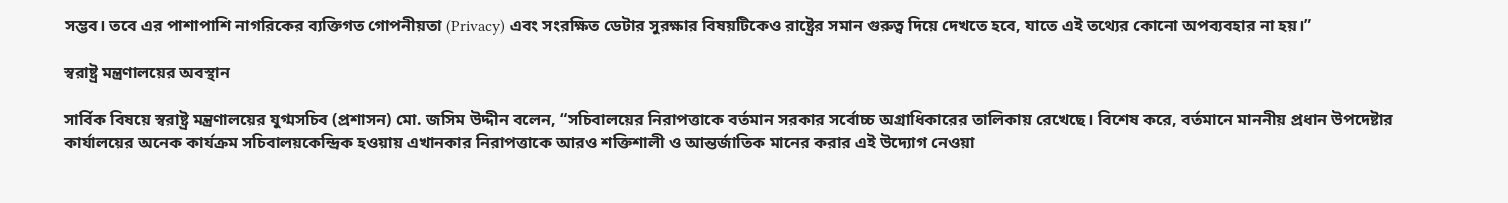সম্ভব। তবে এর পাশাপাশি নাগরিকের ব্যক্তিগত গোপনীয়তা (Privacy) এবং সংরক্ষিত ডেটার সুরক্ষার বিষয়টিকেও রাষ্ট্রের সমান গুরুত্ব দিয়ে দেখতে হবে, যাতে এই তথ্যের কোনো অপব্যবহার না হয়।”

স্বরাষ্ট্র মন্ত্রণালয়ের অবস্থান

সার্বিক বিষয়ে স্বরাষ্ট্র মন্ত্রণালয়ের যুগ্মসচিব (প্রশাসন) মো. জসিম উদ্দীন বলেন, “সচিবালয়ের নিরাপত্তাকে বর্তমান সরকার সর্বোচ্চ অগ্রাধিকারের তালিকায় রেখেছে। বিশেষ করে, বর্তমানে মাননীয় প্রধান উপদেষ্টার কার্যালয়ের অনেক কার্যক্রম সচিবালয়কেন্দ্রিক হওয়ায় এখানকার নিরাপত্তাকে আরও শক্তিশালী ও আন্তর্জাতিক মানের করার এই উদ্যোগ নেওয়া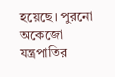হয়েছে। পুরনো অকেজো যন্ত্রপাতির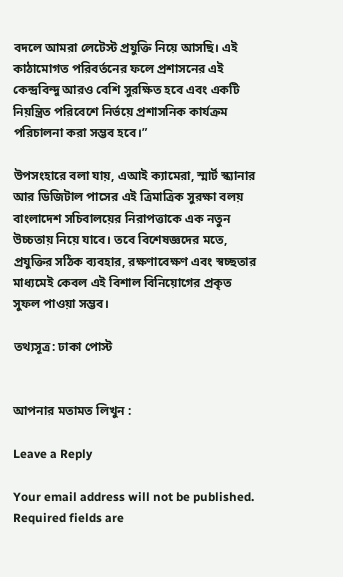বদলে আমরা লেটেস্ট প্রযুক্তি নিয়ে আসছি। এই কাঠামোগত পরিবর্তনের ফলে প্রশাসনের এই কেন্দ্রবিন্দু আরও বেশি সুরক্ষিত হবে এবং একটি নিয়ন্ত্রিত পরিবেশে নির্ভয়ে প্রশাসনিক কার্যক্রম পরিচালনা করা সম্ভব হবে।”

উপসংহারে বলা যায়, এআই ক্যামেরা, স্মার্ট স্ক্যানার আর ডিজিটাল পাসের এই ত্রিমাত্রিক সুরক্ষা বলয় বাংলাদেশ সচিবালয়ের নিরাপত্তাকে এক নতুন উচ্চতায় নিয়ে যাবে। তবে বিশেষজ্ঞদের মতে, প্রযুক্তির সঠিক ব্যবহার, রক্ষণাবেক্ষণ এবং স্বচ্ছতার মাধ্যমেই কেবল এই বিশাল বিনিয়োগের প্রকৃত সুফল পাওয়া সম্ভব।

তথ্যসূত্র: ঢাকা পোস্ট


আপনার মতামত লিখুন :

Leave a Reply

Your email address will not be published. Required fields are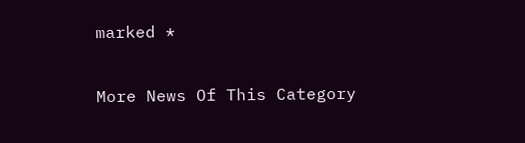marked *

More News Of This Category